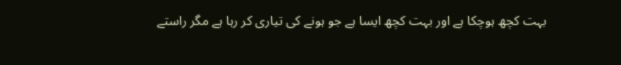بہت کچھ ہوچکا ہے اور بہت کچھ ایسا ہے جو ہونے کی تیاری کر رہا ہے مگر راستے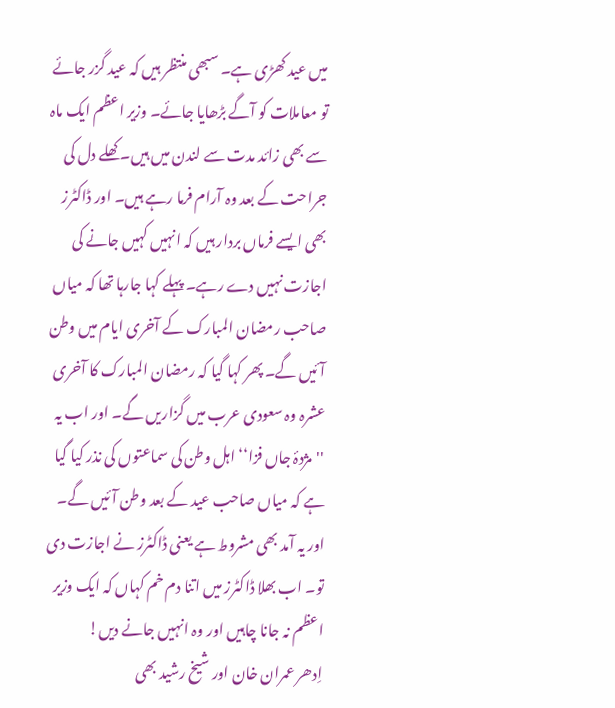میں عید کھڑی ہے۔ سبھی منتظر ہیں کہ عید گزر جائے تو معاملات کو آگے بڑھایا جائے۔ وزیر اعظم ایک ماہ سے بھی زائد مدت سے لندن میں ہیں۔ کھلے دل کی جراحت کے بعد وہ آرام فرما رہے ہیں۔ اور ڈاکٹرز بھی ایسے فرماں بردار ہیں کہ انہیں کہیں جانے کی اجازت نہیں دے رہے۔ پہلے کہا جارہا تھا کہ میاں صاحب رمضان المبارک کے آخری ایام میں وطن آئیں گے۔ پھر کہا گیا کہ رمضان المبارک کا آخری عشرہ وہ سعودی عرب میں گزاریں گے۔ اور اب یہ ''مژدۂ جاں فزا‘‘ اہل وطن کی سماعتوں کی نذر کیا گیا ہے کہ میاں صاحب عید کے بعد وطن آئیں گے۔ اور یہ آمد بھی مشروط ہے یعنی ڈاکٹرز نے اجازت دی تو۔ اب بھلا ڈاکٹرز میں اتنا دم خم کہاں کہ ایک وزیر اعظم نہ جانا چاہیں اور وہ انہیں جانے دیں!
اِدھر عمران خان اور شیخ رشید بھی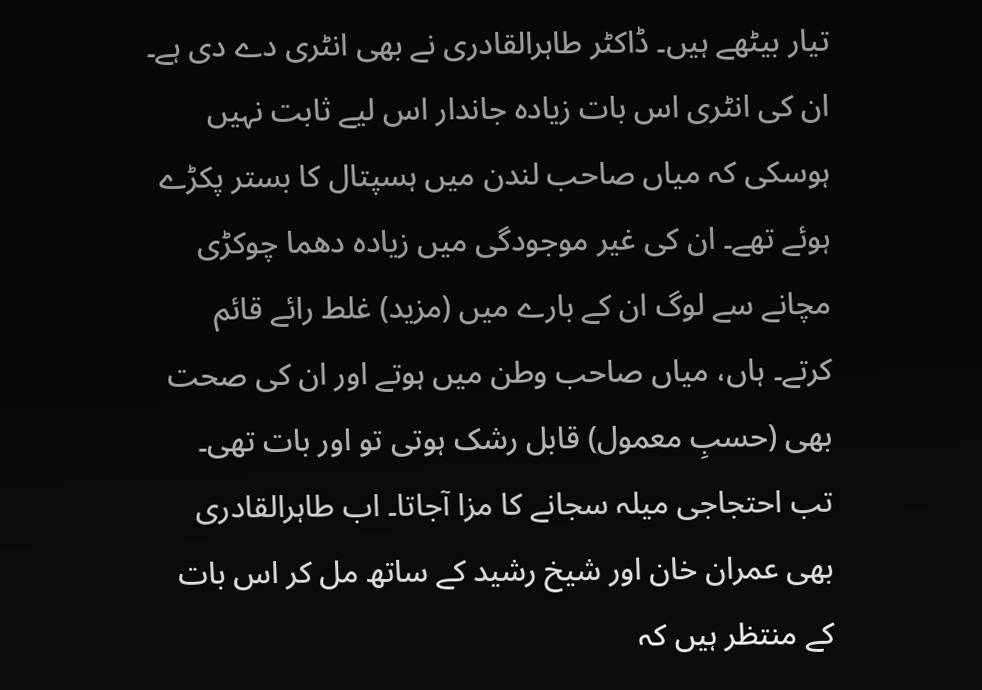تیار بیٹھے ہیں۔ ڈاکٹر طاہرالقادری نے بھی انٹری دے دی ہے۔ ان کی انٹری اس بات زیادہ جاندار اس لیے ثابت نہیں ہوسکی کہ میاں صاحب لندن میں ہسپتال کا بستر پکڑے ہوئے تھے۔ ان کی غیر موجودگی میں زیادہ دھما چوکڑی مچانے سے لوگ ان کے بارے میں (مزید) غلط رائے قائم کرتے۔ ہاں، میاں صاحب وطن میں ہوتے اور ان کی صحت بھی (حسبِ معمول) قابل رشک ہوتی تو اور بات تھی۔ تب احتجاجی میلہ سجانے کا مزا آجاتا۔ اب طاہرالقادری بھی عمران خان اور شیخ رشید کے ساتھ مل کر اس بات کے منتظر ہیں کہ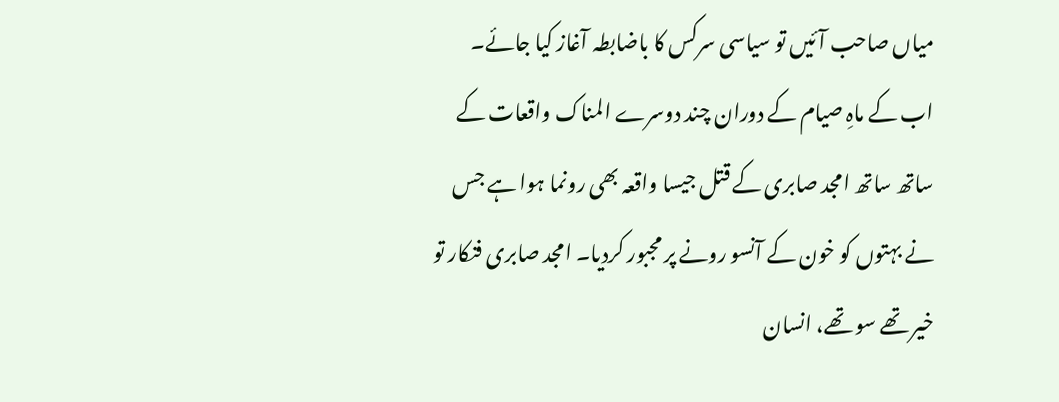میاں صاحب آئیں تو سیاسی سرکس کا باضابطہ آغاز کیا جائے۔
اب کے ماہِ صیام کے دوران چند دوسرے المناک واقعات کے ساتھ ساتھ امجد صابری کے قتل جیسا واقعہ بھی رونما ہوا ہے جس نے بہتوں کو خون کے آنسو رونے پر مجبور کردیا۔ امجد صابری فنکار تو خیر تھے سو تھے، انسان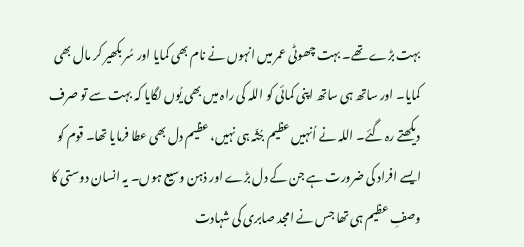بہت بڑے تھے۔ بہت چھوٹی عمر میں انہوں نے نام بھی کمایا اور سُر بکھیر کر مال بھی کمایا۔ اور ساتھ ہی ساتھ اپنی کمائی کو اللہ کی راہ میں بھی یُوں لگایا کہ بہت سے تو صرف دیکھتے رہ گئے۔ اللہ نے اُنہیں عظیم جُثّہ ہی نہیں، عظیم دل بھی عطا فرمایا تھا۔ قوم کو ایسے افراد کی ضرورت ہے جن کے دل بڑے اور ذہن وسیع ہوں۔ یہ انسان دوستی کا وصفِ عظیم ہی تھا جس نے امجد صابری کی شہادت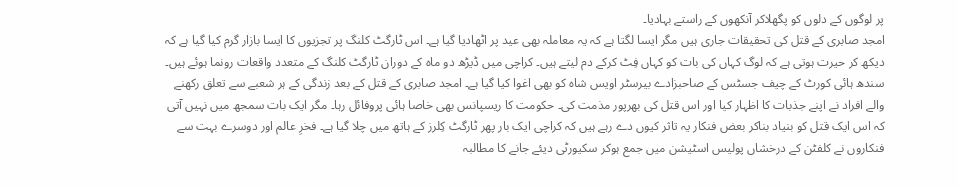پر لوگوں کے دلوں کو پگھلاکر آنکھوں کے راستے بہادیا۔
امجد صابری کے قتل کی تحقیقات جاری ہیں مگر ایسا لگتا ہے کہ یہ معاملہ بھی عید پر اٹھادیا گیا ہے۔ اس ٹارگٹ کلنگ پر تجزیوں کا ایسا بازار گرم کیا گیا ہے کہ دیکھ کر حیرت ہوتی ہے کہ لوگ کہاں کی بات کو کہاں فِٹ کرکے دم لیتے ہیں۔ کراچی میں ڈیڑھ دو ماہ کے دوران ٹارگٹ کلنگ کے متعدد واقعات رونما ہوئے ہیں۔ سندھ ہائی کورٹ کے چیف جسٹس کے صاحبزادے بیرسٹر اویس شاہ کو بھی اغوا کیا گیا ہے۔ امجد صابری کے قتل کے بعد زندگی کے ہر شعبے سے تعلق رکھنے والے افراد نے اپنے جذبات کا اظہار کیا اور اس قتل کی بھرپور مذمت کی۔ حکومت کا ریسپانس بھی خاصا ہائی پروفائل رہا۔ مگر ایک بات سمجھ میں نہیں آتی کہ اس ایک قتل کو بنیاد بناکر بعض فنکار یہ تاثر کیوں دے رہے ہیں کہ کراچی ایک بار پھر ٹارگٹ کِلرز کے ہاتھ میں چلا گیا ہے۔ فخرِ عالم اور دوسرے بہت سے فنکاروں نے کلفٹن کے درخشاں پولیس اسٹیشن میں جمع ہوکر سکیورٹی دیئے جانے کا مطالبہ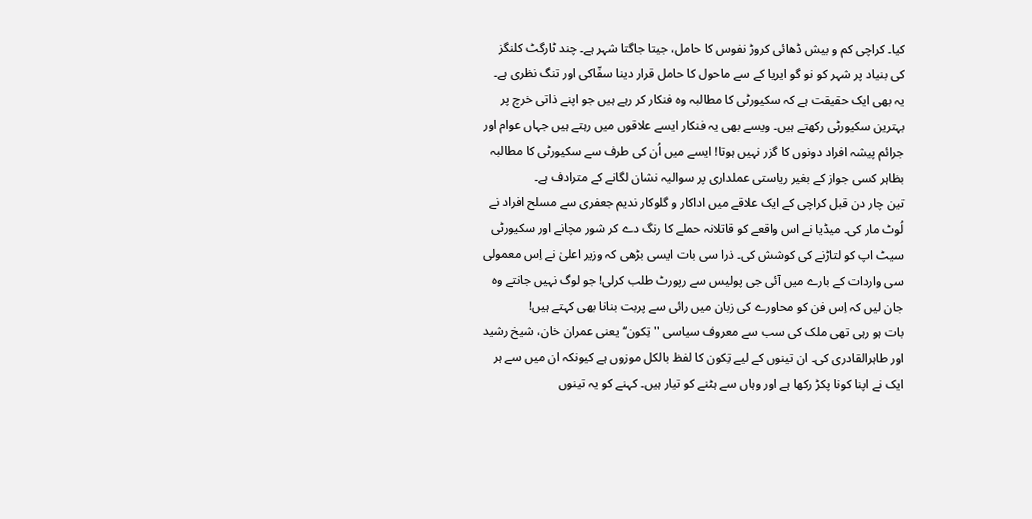کیا۔ کراچی کم و بیش ڈھائی کروڑ نفوس کا حامل، جیتا جاگتا شہر ہے۔ چند ٹارگٹ کلنگز کی بنیاد پر شہر کو نو گو ایریا کے سے ماحول کا حامل قرار دینا سفّاکی اور تنگ نظری ہے۔ یہ بھی ایک حقیقت ہے کہ سکیورٹی کا مطالبہ وہ فنکار کر رہے ہیں جو اپنے ذاتی خرچ پر بہترین سکیورٹی رکھتے ہیں۔ ویسے بھی یہ فنکار ایسے علاقوں میں رہتے ہیں جہاں عوام اور جرائم پیشہ افراد دونوں کا گزر نہیں ہوتا! ایسے میں اُن کی طرف سے سکیورٹی کا مطالبہ بظاہر کسی جواز کے بغیر ریاستی عملداری پر سوالیہ نشان لگانے کے مترادف ہے۔
تین چار دن قبل کراچی کے ایک علاقے میں اداکار و گلوکار ندیم جعفری سے مسلح افراد نے لُوٹ مار کی۔ میڈیا نے اس واقعے کو قاتلانہ حملے کا رنگ دے کر شور مچانے اور سکیورٹی سیٹ اپ کو لتاڑنے کی کوشش کی۔ ذرا سی بات ایسی بڑھی کہ وزیر اعلیٰ نے اِس معمولی سی واردات کے بارے میں آئی جی پولیس سے رپورٹ طلب کرلی! جو لوگ نہیں جانتے وہ جان لیں کہ اِس فن کو محاورے کی زبان میں رائی سے پربت بنانا بھی کہتے ہیں!
بات ہو رہی تھی ملک کی سب سے معروف سیاسی ''تِکون‘‘ یعنی عمران خان، شیخ رشید اور طاہرالقادری کی۔ ان تینوں کے لیے تِکون کا لفظ بالکل موزوں ہے کیونکہ ان میں سے ہر ایک نے اپنا کونا پکڑ رکھا ہے اور وہاں سے ہٹنے کو تیار ہیں۔ کہنے کو یہ تینوں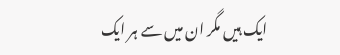ایک ہیں مگر ان میں سے ہر ایک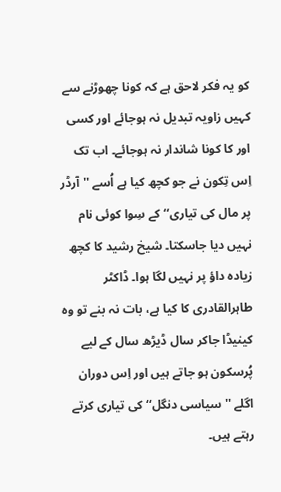کو یہ فکر لاحق ہے کہ کونا چھوڑنے سے کہیں زاویہ تبدیل نہ ہوجائے اور کسی اور کا کونا شاندار نہ ہوجائے۔ اب تک اِس تِکون نے جو کچھ کیا ہے اُسے ''آرڈر پر مال کی تیاری‘‘ کے سِوا کوئی نام نہیں دیا جاسکتا۔ شیخ رشید کا کچھ زیادہ داؤ پر نہیں لگا ہوا۔ ڈاکٹر طاہرالقادری کا کیا ہے، بات نہ بنے تو وہ کینیڈا جاکر سال ڈیڑھ سال کے لیے پُرسکون ہو جاتے ہیں اور اِس دوران اگلے ''سیاسی دنگل‘‘ کی تیاری کرتے رہتے ہیں۔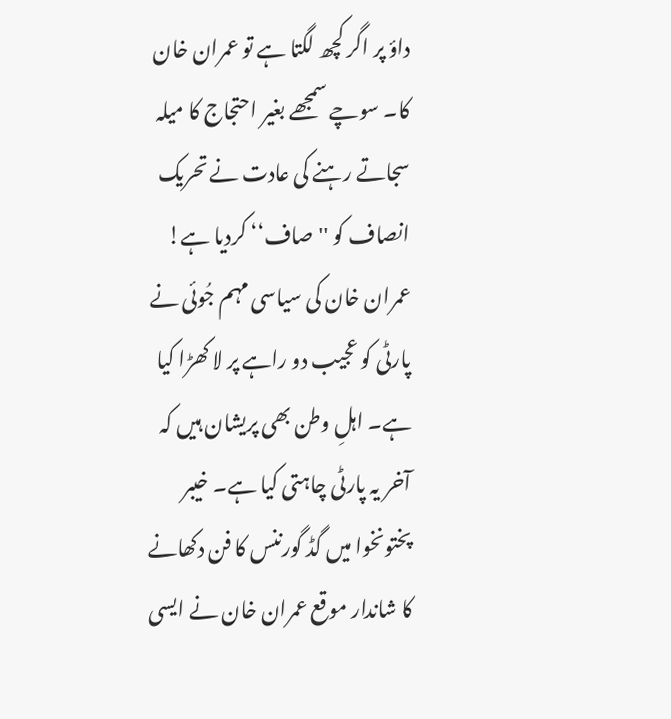داؤ پر اگر کچھ لگتا ہے تو عمران خان کا۔ سوچے سمجھے بغیر احتجاج کا میلہ سجاتے رہنے کی عادت نے تحریک انصاف کو ''صاف‘‘ کردیا ہے! عمران خان کی سیاسی مہم جُوئی نے پارٹی کو عجیب دو راہے پر لا کھڑا کیا ہے۔ اہلِ وطن بھی پریشان ہیں کہ آخر یہ پارٹی چاہتی کیا ہے۔ خیبر پختونخوا میں گڈ گورننس کا فن دکھانے کا شاندار موقع عمران خان نے ایسی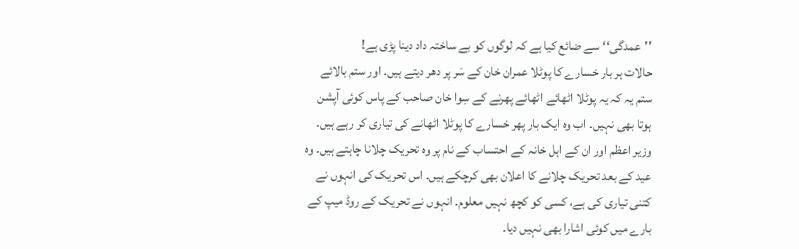''عمدگی‘‘ سے ضائع کیا ہے کہ لوگوں کو بے ساختہ داد دینا پڑی ہے!
حالات ہر بار خسارے کا پوٹلا عمران خان کے سَر پر دھر دیتے ہیں۔ اور ستم بالائے ستم یہ کہ یہ پوٹلا اٹھائے اٹھائے پھرنے کے سِوا خان صاحب کے پاس کوئی آپشن ہوتا بھی نہیں۔ اب وہ ایک بار پھر خسارے کا پوٹلا اٹھانے کی تیاری کر رہے ہیں۔ وزیر اعظم اور ان کے اہل خانہ کے احتساب کے نام پر وہ تحریک چلانا چاہتے ہیں۔ وہ عید کے بعد تحریک چلانے کا اعلان بھی کرچکے ہیں۔ اس تحریک کی انہوں نے کتنی تیاری کی ہے، کسی کو کچھ نہیں معلوم۔ انہوں نے تحریک کے روڈ میپ کے بارے میں کوئی اشارا بھی نہیں دیا۔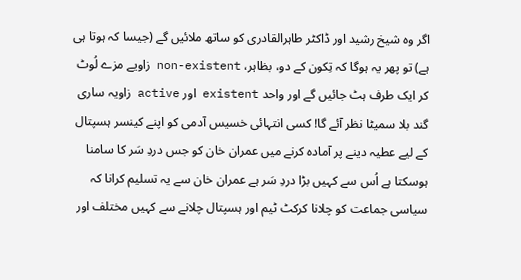اگر وہ شیخ رشید اور ڈاکٹر طاہرالقادری کو ساتھ ملائیں گے (جیسا کہ ہوتا ہی ہے) تو پھر یہ ہوگا کہ تِکون کے دو، بظاہر، non-existent زاویے مزے لُوٹ کر ایک طرف ہٹ جائیں گے اور واحد existent اور active زاویہ ساری گند بلا سمیٹا نظر آئے گا! کسی انتہائی خسیس آدمی کو اپنے کینسر ہسپتال کے لیے عطیہ دینے پر آمادہ کرنے میں عمران خان کو جس دردِ سَر کا سامنا ہوسکتا ہے اُس سے کہیں بڑا دردِ سَر ہے عمران خان سے یہ تسلیم کرانا کہ سیاسی جماعت کو چلانا کرکٹ ٹیم اور ہسپتال چلانے سے کہیں مختلف اور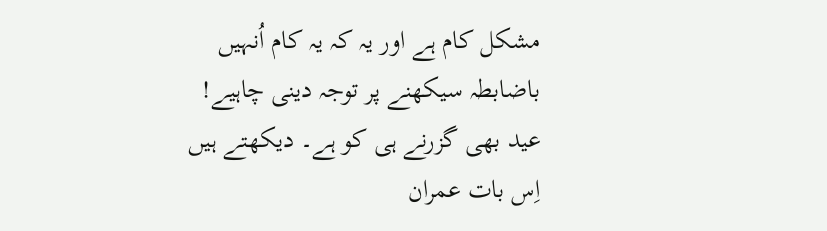مشکل کام ہے اور یہ کہ یہ کام اُنہیں باضابطہ سیکھنے پر توجہ دینی چاہیے!
عید بھی گزرنے ہی کو ہے۔ دیکھتے ہیں اِس بات عمران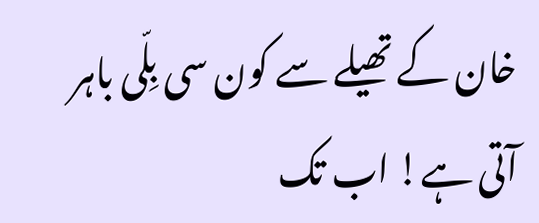خان کے تھیلے سے کون سی بِلّی باہر آتی ہے! اب تک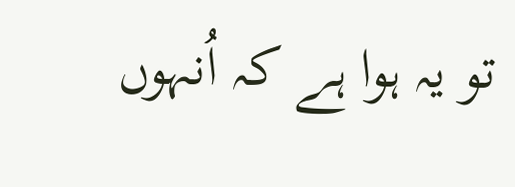تو یہ ہوا ہے کہ اُنہوں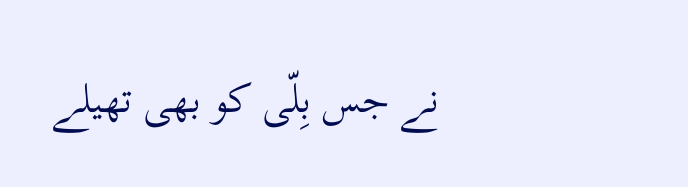نے جس بِلّی کو بھی تھیلے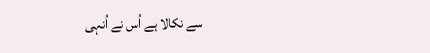سے نکالا ہے اُس نے اُنہی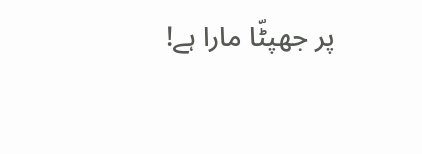پر جھپٹّا مارا ہے!